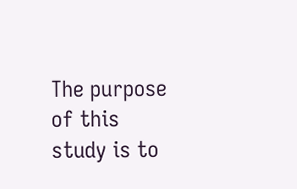The purpose of this study is to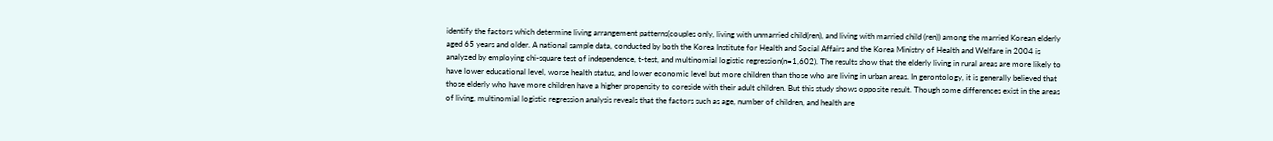identify the factors which determine living arrangement patterns(couples only, living with unmarried child(ren), and living with married child (ren)) among the married Korean elderly aged 65 years and older. A national sample data, conducted by both the Korea Institute for Health and Social Affairs and the Korea Ministry of Health and Welfare in 2004 is analyzed by employing chi-square test of independence, t-test, and multinomial logistic regression(n=1,602). The results show that the elderly living in rural areas are more likely to have lower educational level, worse health status, and lower economic level but more children than those who are living in urban areas. In gerontology, it is generally believed that those elderly who have more children have a higher propensity to coreside with their adult children. But this study shows opposite result. Though some differences exist in the areas of living, multinomial logistic regression analysis reveals that the factors such as age, number of children, and health are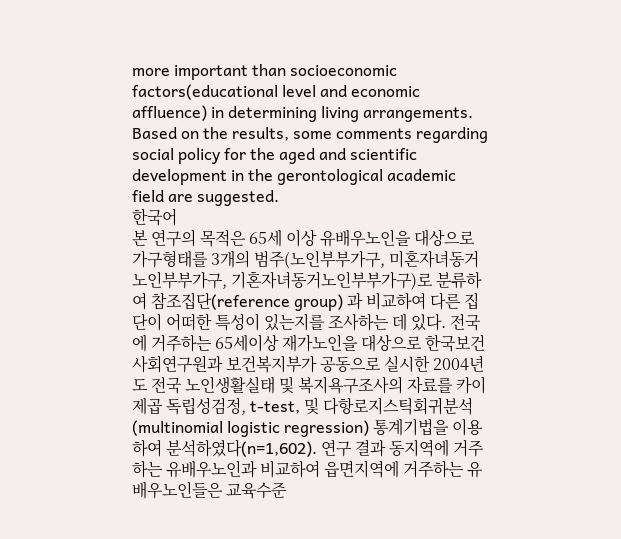more important than socioeconomic factors(educational level and economic affluence) in determining living arrangements. Based on the results, some comments regarding social policy for the aged and scientific development in the gerontological academic field are suggested.
한국어
본 연구의 목적은 65세 이상 유배우노인을 대상으로 가구형태를 3개의 범주(노인부부가구, 미혼자녀동거노인부부가구, 기혼자녀동거노인부부가구)로 분류하여 참조집단(reference group) 과 비교하여 다른 집단이 어떠한 특성이 있는지를 조사하는 데 있다. 전국에 거주하는 65세이상 재가노인을 대상으로 한국보건사회연구원과 보건복지부가 공동으로 실시한 2004년도 전국 노인생활실태 및 복지욕구조사의 자료를 카이제곱 독립성검정, t-test, 및 다항로지스틱회귀분석(multinomial logistic regression) 통계기법을 이용하여 분석하였다(n=1,602). 연구 결과 동지역에 거주하는 유배우노인과 비교하여 읍면지역에 거주하는 유배우노인들은 교육수준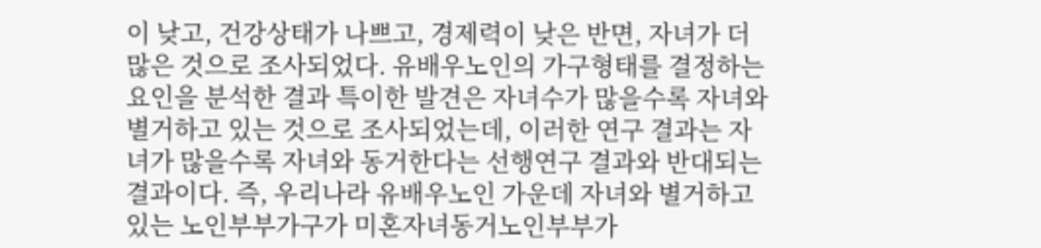이 낮고, 건강상태가 나쁘고, 경제력이 낮은 반면, 자녀가 더 많은 것으로 조사되었다. 유배우노인의 가구형태를 결정하는 요인을 분석한 결과 특이한 발견은 자녀수가 많을수록 자녀와 별거하고 있는 것으로 조사되었는데, 이러한 연구 결과는 자녀가 많을수록 자녀와 동거한다는 선행연구 결과와 반대되는 결과이다. 즉, 우리나라 유배우노인 가운데 자녀와 별거하고 있는 노인부부가구가 미혼자녀동거노인부부가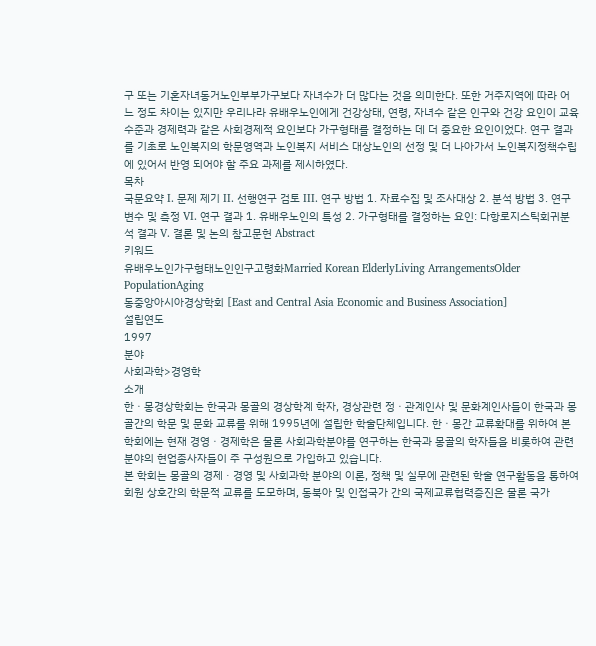구 또는 기혼자녀동거노인부부가구보다 자녀수가 더 많다는 것을 의미한다. 또한 거주지역에 따라 어느 정도 차이는 있지만 우리나라 유배우노인에게 건강상태, 연령, 자녀수 같은 인구와 건강 요인이 교육수준과 경제력과 같은 사회경제적 요인보다 가구형태를 결정하는 데 더 중요한 요인이었다. 연구 결과를 기초로 노인복지의 학문영역과 노인복지 서비스 대상노인의 선정 및 더 나아가서 노인복지정책수립에 있어서 반영 되어야 할 주요 과제를 제시하였다.
목차
국문요약 I. 문제 제기 II. 선행연구 검토 III. 연구 방법 1. 자료수집 및 조사대상 2. 분석 방법 3. 연구변수 및 측정 VI. 연구 결과 1. 유배우노인의 특성 2. 가구형태를 결정하는 요인: 다항로지스틱회귀분석 결과 V. 결론 및 논의 참고문헌 Abstract
키워드
유배우노인가구형태노인인구고령화Married Korean ElderlyLiving ArrangementsOlder PopulationAging
동중앙아시아경상학회 [East and Central Asia Economic and Business Association]
설립연도
1997
분야
사회과학>경영학
소개
한ㆍ몽경상학회는 한국과 몽골의 경상학계 학자, 경상관련 정ㆍ관계인사 및 문화계인사들이 한국과 몽골간의 학문 및 문화 교류를 위해 1995년에 설립한 학술단체입니다. 한ㆍ몽간 교류확대를 위하여 본 학회에는 현재 경영ㆍ경제학은 물론 사회과학분야를 연구하는 한국과 몽골의 학자들을 비롯하여 관련분야의 현업종사자들이 주 구성원으로 가입하고 있습니다.
본 학회는 몽골의 경제 · 경영 및 사회과학 분야의 이론, 정책 및 실무에 관련된 학술 연구활동을 통하여 회원 상호간의 학문적 교류를 도모하며, 동북아 및 인접국가 간의 국제교류협력증진은 물론 국가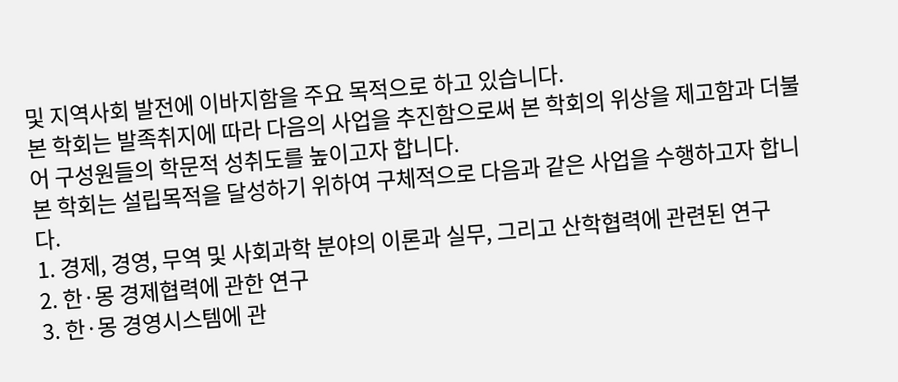및 지역사회 발전에 이바지함을 주요 목적으로 하고 있습니다.
본 학회는 발족취지에 따라 다음의 사업을 추진함으로써 본 학회의 위상을 제고함과 더불어 구성원들의 학문적 성취도를 높이고자 합니다.
본 학회는 설립목적을 달성하기 위하여 구체적으로 다음과 같은 사업을 수행하고자 합니다.
1. 경제, 경영, 무역 및 사회과학 분야의 이론과 실무, 그리고 산학협력에 관련된 연구
2. 한·몽 경제협력에 관한 연구
3. 한·몽 경영시스템에 관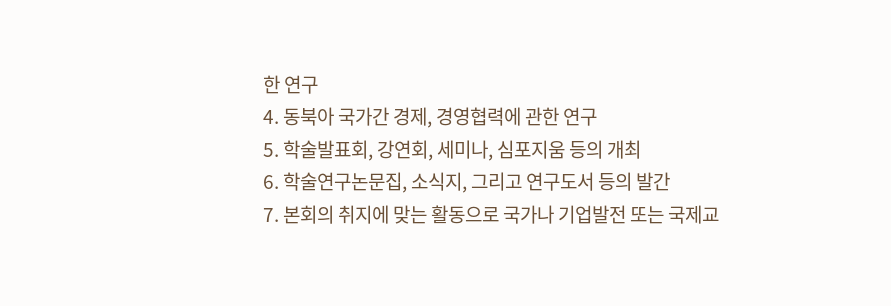한 연구
4. 동북아 국가간 경제, 경영협력에 관한 연구
5. 학술발표회, 강연회, 세미나, 심포지움 등의 개최
6. 학술연구논문집, 소식지, 그리고 연구도서 등의 발간
7. 본회의 취지에 맞는 활동으로 국가나 기업발전 또는 국제교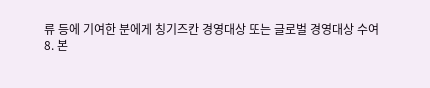류 등에 기여한 분에게 칭기즈칸 경영대상 또는 글로벌 경영대상 수여
8. 본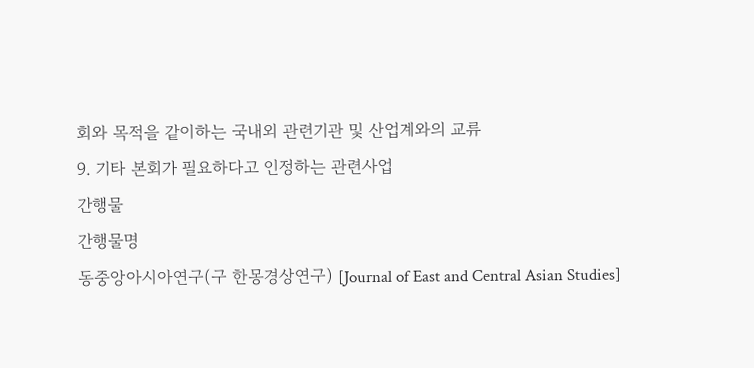회와 목적을 같이하는 국내외 관련기관 및 산업계와의 교류
9. 기타 본회가 필요하다고 인정하는 관련사업
간행물
간행물명
동중앙아시아연구(구 한몽경상연구) [Journal of East and Central Asian Studies]